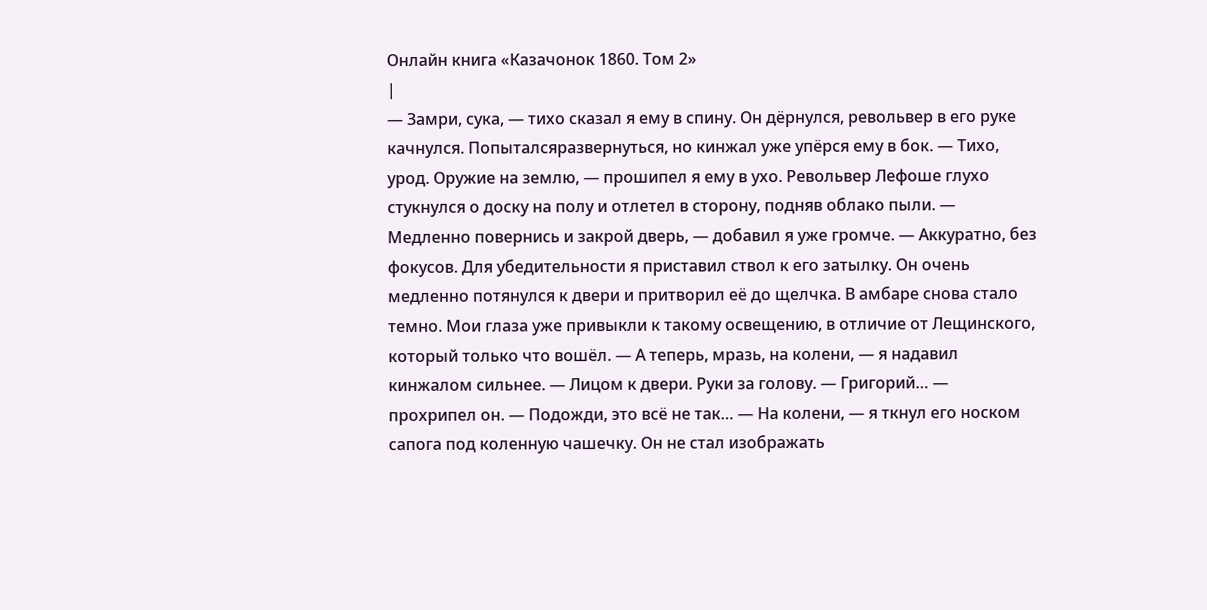Онлайн книга «Казачонок 1860. Том 2»
|
— Замри, сука, — тихо сказал я ему в спину. Он дёрнулся, револьвер в его руке качнулся. Попыталсяразвернуться, но кинжал уже упёрся ему в бок. — Тихо, урод. Оружие на землю, — прошипел я ему в ухо. Револьвер Лефоше глухо стукнулся о доску на полу и отлетел в сторону, подняв облако пыли. — Медленно повернись и закрой дверь, — добавил я уже громче. — Аккуратно, без фокусов. Для убедительности я приставил ствол к его затылку. Он очень медленно потянулся к двери и притворил её до щелчка. В амбаре снова стало темно. Мои глаза уже привыкли к такому освещению, в отличие от Лещинского, который только что вошёл. — А теперь, мразь, на колени, — я надавил кинжалом сильнее. — Лицом к двери. Руки за голову. — Григорий… — прохрипел он. — Подожди, это всё не так… — На колени, — я ткнул его носком сапога под коленную чашечку. Он не стал изображать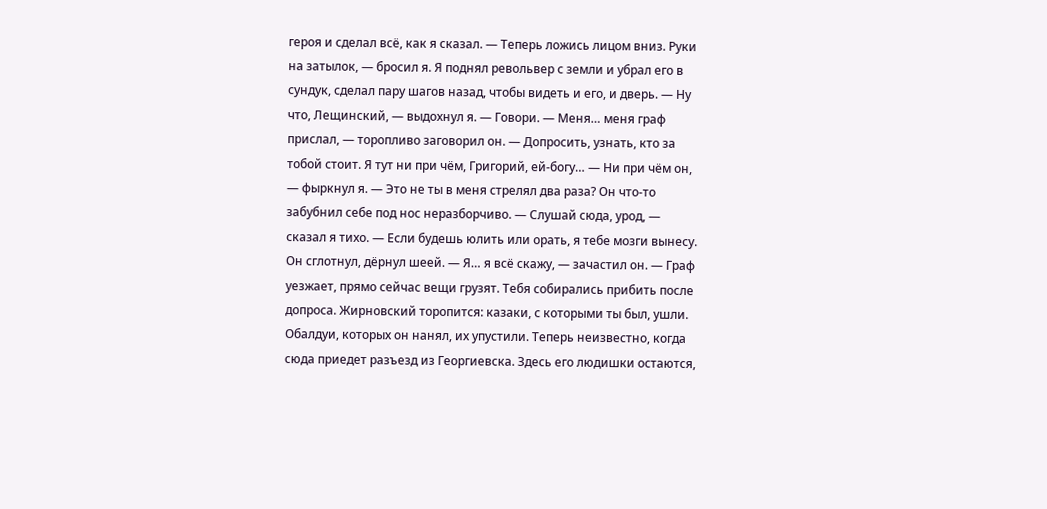героя и сделал всё, как я сказал. — Теперь ложись лицом вниз. Руки на затылок, — бросил я. Я поднял револьвер с земли и убрал его в сундук, сделал пару шагов назад, чтобы видеть и его, и дверь. — Ну что, Лещинский, — выдохнул я. — Говори. — Меня… меня граф прислал, — торопливо заговорил он. — Допросить, узнать, кто за тобой стоит. Я тут ни при чём, Григорий, ей-богу… — Ни при чём он, — фыркнул я. — Это не ты в меня стрелял два раза? Он что-то забубнил себе под нос неразборчиво. — Слушай сюда, урод, — сказал я тихо. — Если будешь юлить или орать, я тебе мозги вынесу. Он сглотнул, дёрнул шеей. — Я… я всё скажу, — зачастил он. — Граф уезжает, прямо сейчас вещи грузят. Тебя собирались прибить после допроса. Жирновский торопится: казаки, с которыми ты был, ушли. Обалдуи, которых он нанял, их упустили. Теперь неизвестно, когда сюда приедет разъезд из Георгиевска. Здесь его людишки остаются,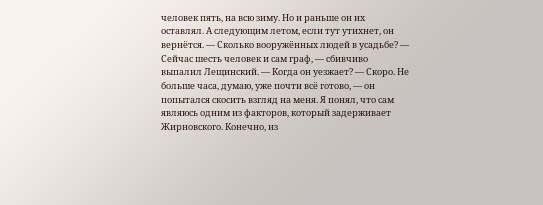человек пять, на всю зиму. Но и раньше он их оставлял. А следующим летом, если тут утихнет, он вернётся. — Сколько вооружённых людей в усадьбе? — Сейчас шесть человек и сам граф, — сбивчиво выпалил Лещинский. — Когда он уезжает? — Скоро. Не больше часа, думаю, уже почти всё готово, — он попытался скосить взгляд на меня. Я понял, что сам являюсь одним из факторов, который задерживает Жирновского. Конечно, из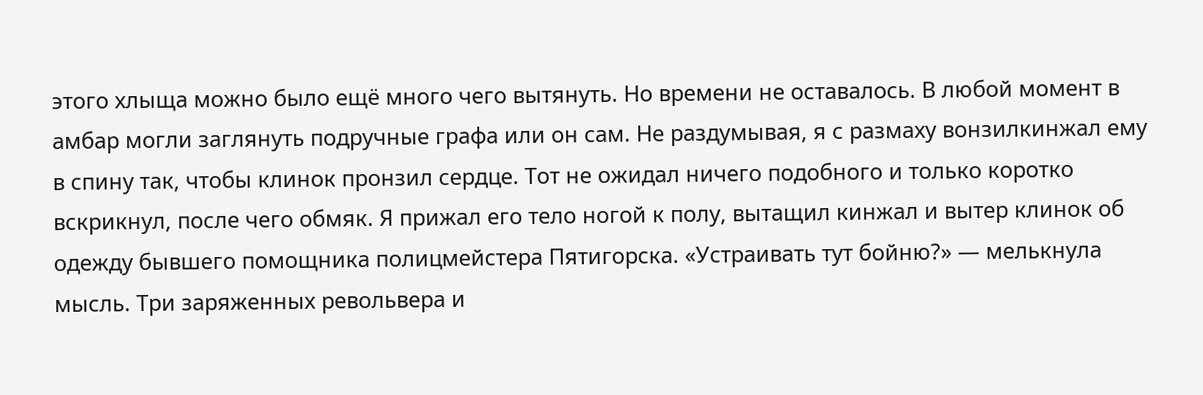этого хлыща можно было ещё много чего вытянуть. Но времени не оставалось. В любой момент в амбар могли заглянуть подручные графа или он сам. Не раздумывая, я с размаху вонзилкинжал ему в спину так, чтобы клинок пронзил сердце. Тот не ожидал ничего подобного и только коротко вскрикнул, после чего обмяк. Я прижал его тело ногой к полу, вытащил кинжал и вытер клинок об одежду бывшего помощника полицмейстера Пятигорска. «Устраивать тут бойню?» — мелькнула мысль. Три заряженных револьвера и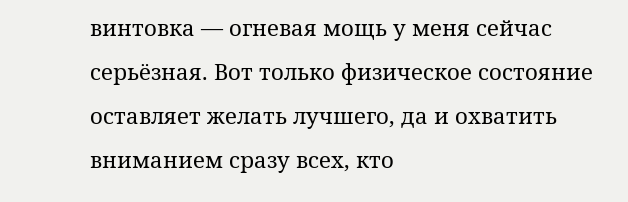винтовка — огневая мощь у меня сейчас серьёзная. Вот только физическое состояние оставляет желать лучшего, да и охватить вниманием сразу всех, кто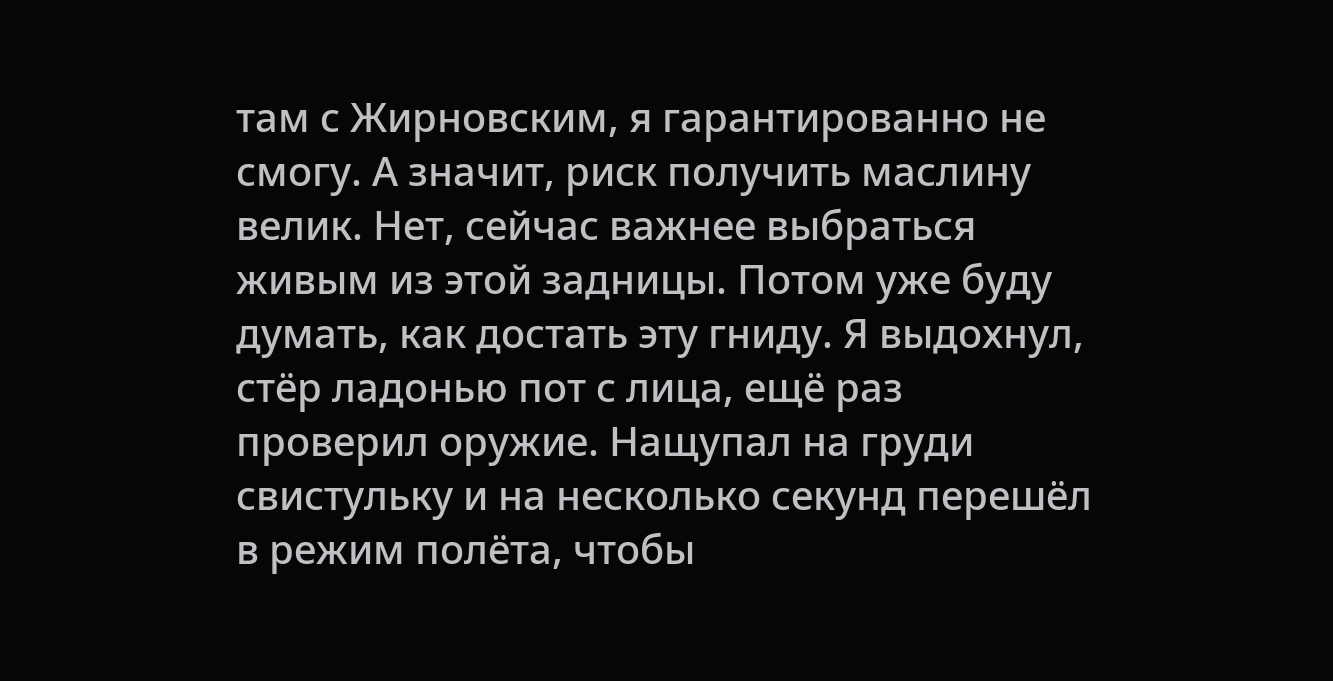там с Жирновским, я гарантированно не смогу. А значит, риск получить маслину велик. Нет, сейчас важнее выбраться живым из этой задницы. Потом уже буду думать, как достать эту гниду. Я выдохнул, стёр ладонью пот с лица, ещё раз проверил оружие. Нащупал на груди свистульку и на несколько секунд перешёл в режим полёта, чтобы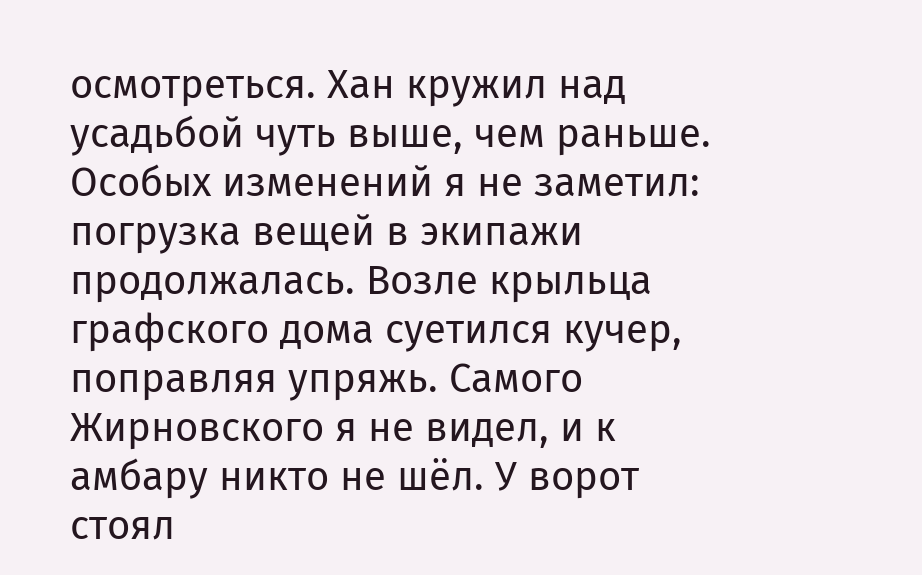осмотреться. Хан кружил над усадьбой чуть выше, чем раньше. Особых изменений я не заметил: погрузка вещей в экипажи продолжалась. Возле крыльца графского дома суетился кучер, поправляя упряжь. Самого Жирновского я не видел, и к амбару никто не шёл. У ворот стоял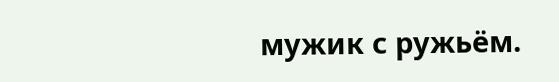мужик с ружьём.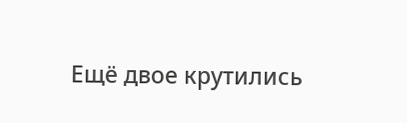Ещё двое крутились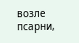возле псарни,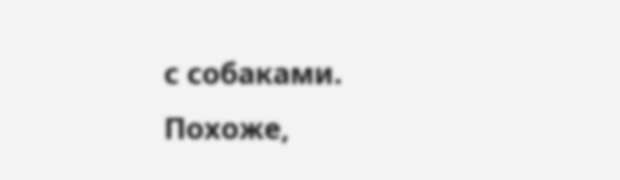с собаками. Похоже,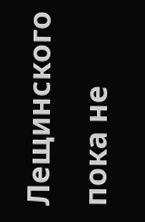Лещинского пока не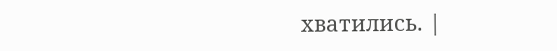хватились. |